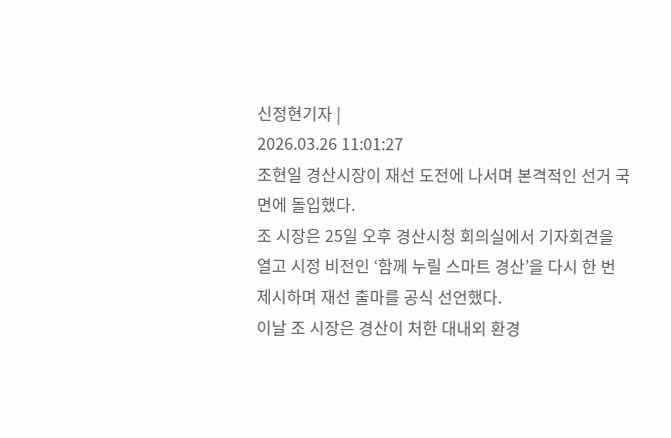신정현기자 |
2026.03.26 11:01:27
조현일 경산시장이 재선 도전에 나서며 본격적인 선거 국면에 돌입했다.
조 시장은 25일 오후 경산시청 회의실에서 기자회견을 열고 시정 비전인 ‘함께 누릴 스마트 경산’을 다시 한 번 제시하며 재선 출마를 공식 선언했다.
이날 조 시장은 경산이 처한 대내외 환경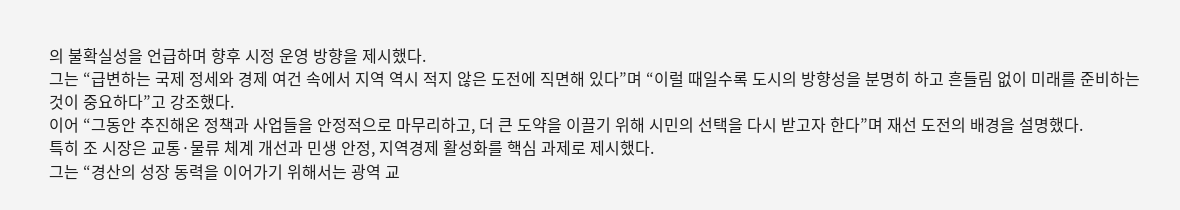의 불확실성을 언급하며 향후 시정 운영 방향을 제시했다.
그는 “급변하는 국제 정세와 경제 여건 속에서 지역 역시 적지 않은 도전에 직면해 있다”며 “이럴 때일수록 도시의 방향성을 분명히 하고 흔들림 없이 미래를 준비하는 것이 중요하다”고 강조했다.
이어 “그동안 추진해온 정책과 사업들을 안정적으로 마무리하고, 더 큰 도약을 이끌기 위해 시민의 선택을 다시 받고자 한다”며 재선 도전의 배경을 설명했다.
특히 조 시장은 교통·물류 체계 개선과 민생 안정, 지역경제 활성화를 핵심 과제로 제시했다.
그는 “경산의 성장 동력을 이어가기 위해서는 광역 교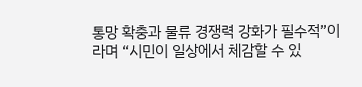통망 확충과 물류 경쟁력 강화가 필수적”이라며 “시민이 일상에서 체감할 수 있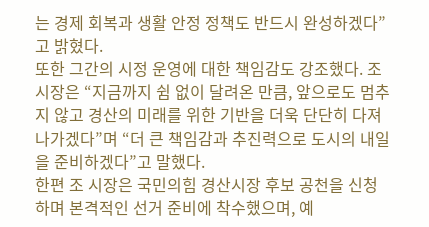는 경제 회복과 생활 안정 정책도 반드시 완성하겠다”고 밝혔다.
또한 그간의 시정 운영에 대한 책임감도 강조했다. 조 시장은 “지금까지 쉼 없이 달려온 만큼, 앞으로도 멈추지 않고 경산의 미래를 위한 기반을 더욱 단단히 다져 나가겠다”며 “더 큰 책임감과 추진력으로 도시의 내일을 준비하겠다”고 말했다.
한편 조 시장은 국민의힘 경산시장 후보 공천을 신청하며 본격적인 선거 준비에 착수했으며, 예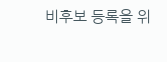비후보 등록을 위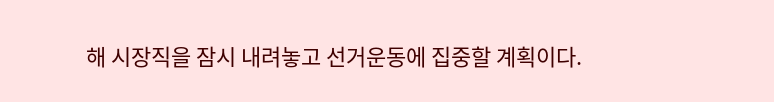해 시장직을 잠시 내려놓고 선거운동에 집중할 계획이다.